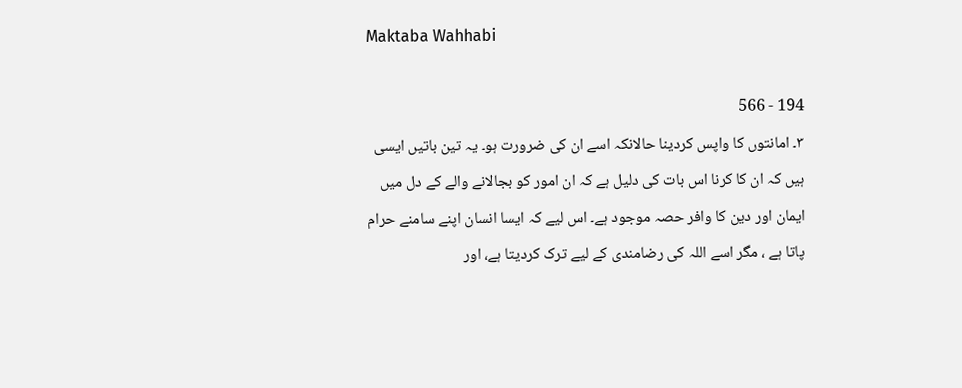Maktaba Wahhabi

194 - 566
۳۔ امانتوں کا واپس کردینا حالانکہ اسے ان کی ضرورت ہو۔ یہ تین باتیں ایسی ہیں کہ ان کا کرنا اس بات کی دلیل ہے کہ ان امور کو بجالانے والے کے دل میں ایمان اور دین کا وافر حصہ موجود ہے۔ اس لیے کہ ایسا انسان اپنے سامنے حرام پاتا ہے ، مگر اسے اللہ کی رضامندی کے لیے ترک کردیتا ہے، اور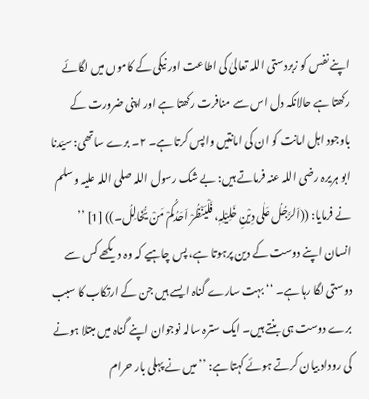اپنے نفس کو زبردستی اللہ تعالیٰ کی اطاعت اور نیکی کے کاموں میں لگائے رکھتا ہے حالانکہ دل اس سے منافرت رکھتا ہے اور اپنی ضرورت کے باوجود اہل امانت کو ان کی امانتیں واپس کرتا ہے۔ ۲۔ برے ساتھی: سیّدنا ابو ہریرہ رضی اللہ عنہ فرماتے ہیں: بے شک رسول اللہ صلی اللہ علیہ وسلم نے فرمایا: ((اَلرَّجُلُ عَلٰی دِیْنِ خَلِیْلِہٖ، فَلْیَنْظُرْ اَحَدُکُمْ مَنْ یُّخَالِلُ۔)) [1] ’’ انسان اپنے دوست کے دین پرہوتا ہے، پس چاہیے کہ وہ دیکھے کس سے دوستی لگا رہا ہے۔ ‘‘ بہت سارے گناہ ایسے ہیں جن کے ارتکاب کا سبب برے دوست ہی بنتے ہیں۔ ایک سترہ سالہ نوجوان اپنے گناہ میں مبتلا ہونے کی روداد بیان کرتے ہوئے کہتا ہے: ’’ میں نے پہلی بار حرام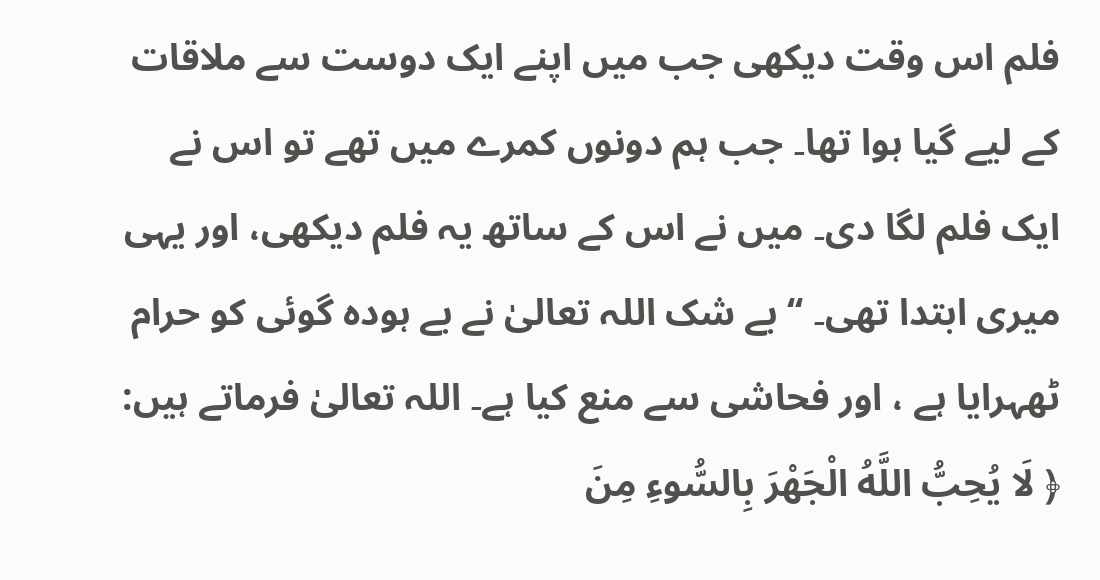فلم اس وقت دیکھی جب میں اپنے ایک دوست سے ملاقات کے لیے گیا ہوا تھا۔ جب ہم دونوں کمرے میں تھے تو اس نے ایک فلم لگا دی۔ میں نے اس کے ساتھ یہ فلم دیکھی، اور یہی میری ابتدا تھی۔ ‘‘ بے شک اللہ تعالیٰ نے بے ہودہ گوئی کو حرام ٹھہرایا ہے ، اور فحاشی سے منع کیا ہے۔ اللہ تعالیٰ فرماتے ہیں: ﴿ لَا يُحِبُّ اللَّهُ الْجَهْرَ بِالسُّوءِ مِنَ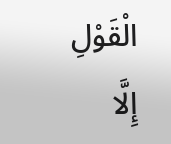الْقَوْلِ إِلَّا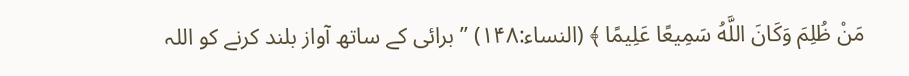مَنْ ظُلِمَ وَكَانَ اللَّهُ سَمِيعًا عَلِيمًا ﴾ (النساء:۱۴۸) ’’برائی کے ساتھ آواز بلند کرنے کو اللہ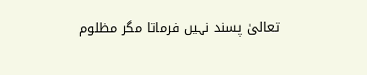تعالیٰ پسند نہیں فرماتا مگر مظلوم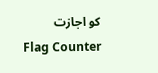کو اجازت
Flag Counter